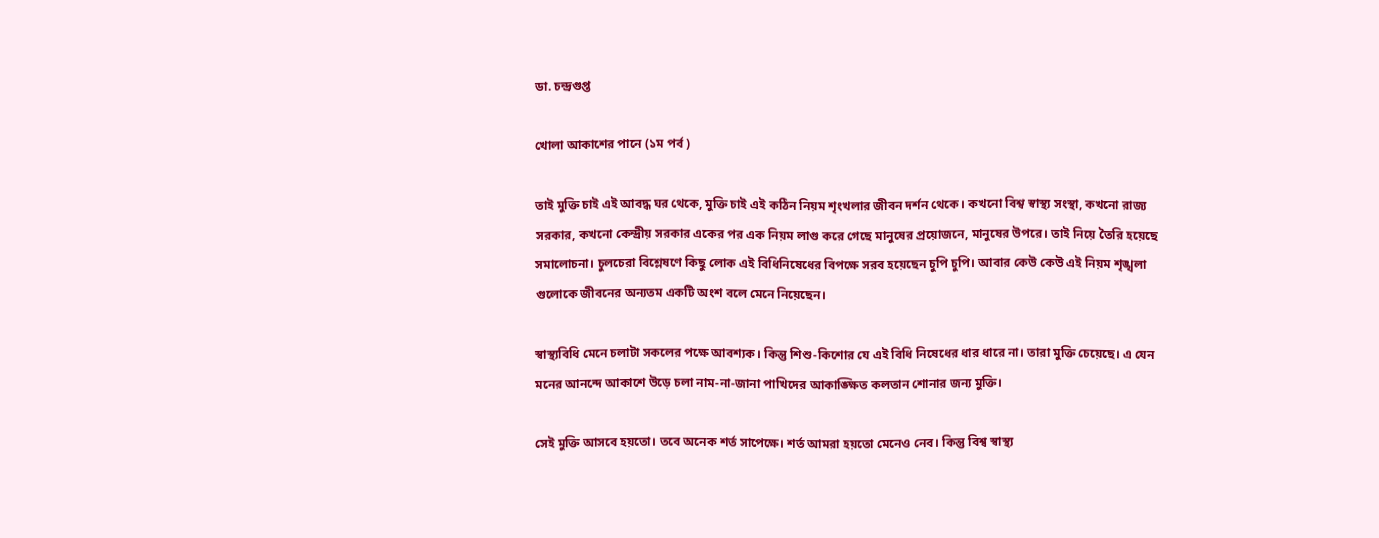ডা. চন্দ্রগুপ্ত

খোলা আকাশের পানে (১ম পর্ব )

তাই মুক্তি চাই এই আবদ্ধ ঘর থেকে, মুক্তি চাই এই কঠিন নিয়ম শৃংখলার জীবন দর্শন থেকে। কখনো বিশ্ব স্বাস্থ্য সংস্থা, কখনো রাজ্য সরকার, কখনো কেন্দ্রীয় সরকার একের পর এক নিয়ম লাগু করে গেছে মানুষের প্রয়োজনে, মানুষের উপরে। তাই নিয়ে তৈরি হয়েছে সমালোচনা। চুলচেরা বিশ্লেষণে কিছু লোক এই বিধিনিষেধের বিপক্ষে সরব হয়েছেন চুপি চুপি। আবার কেউ কেউ এই নিয়ম শৃঙ্খলা গুলোকে জীবনের অন্যতম একটি অংশ বলে মেনে নিয়েছেন।

স্বাস্থ্যবিধি মেনে চলাটা সকলের পক্ষে আবশ্যক। কিন্তু শিশু-কিশোর যে এই বিধি নিষেধের ধার ধারে না। তারা মুক্তি চেয়েছে। এ যেন মনের আনন্দে আকাশে উড়ে চলা নাম-না-জানা পাখিদের আকাঙ্ক্ষিত কলতান শোনার জন্য মুক্তি।

সেই মুক্তি আসবে হয়তো। তবে অনেক শর্ত সাপেক্ষে। শর্ত আমরা হয়তো মেনেও নেব। কিন্তু বিশ্ব স্বাস্থ্য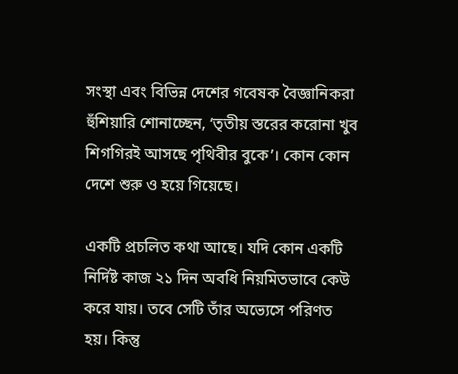সংস্থা এবং বিভিন্ন দেশের গবেষক বৈজ্ঞানিকরা হুঁশিয়ারি শোনাচ্ছেন, ‘তৃতীয় স্তরের করোনা খুব শিগগিরই আসছে পৃথিবীর বুকে’। কোন কোন দেশে শুরু ও হয়ে গিয়েছে।

একটি প্রচলিত কথা আছে। যদি কোন একটি নির্দিষ্ট কাজ ২১ দিন অবধি নিয়মিতভাবে কেউ করে যায়। তবে সেটি তাঁর অভ্যেসে পরিণত হয়। কিন্তু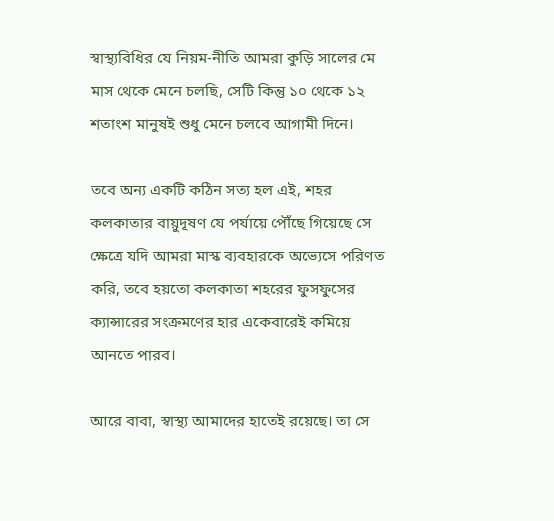স্বাস্থ্যবিধির যে নিয়ম-নীতি আমরা কুড়ি সালের মে মাস থেকে মেনে চলছি, সেটি কিন্তু ১০ থেকে ১২ শতাংশ মানুষই শুধু মেনে চলবে আগামী দিনে।

তবে অন্য একটি কঠিন সত্য হল এই, শহর কলকাতার বায়ুদূষণ যে পর্যায়ে পৌঁছে গিয়েছে সে ক্ষেত্রে যদি আমরা মাস্ক ব্যবহারকে অভ্যেসে পরিণত করি, তবে হয়তো কলকাতা শহরের ফুসফুসের ক্যান্সারের সংক্রমণের হার একেবারেই কমিয়ে আনতে পারব।

আরে বাবা, স্বাস্থ্য আমাদের হাতেই রয়েছে। তা সে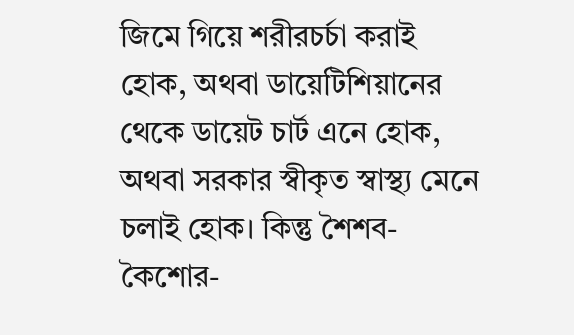জিমে গিয়ে শরীরচর্চা করাই হোক, অথবা ডায়েটিশিয়ানের থেকে ডায়েট চার্ট এনে হোক, অথবা সরকার স্বীকৃত স্বাস্থ্য মেনে চলাই হোক। কিন্তু শৈশব-কৈশোর-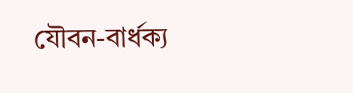যৌবন-বার্ধক্য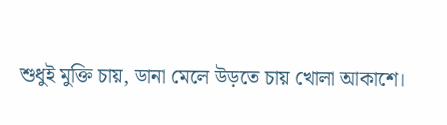শুধুই মুক্তি চায়, ডানা মেলে উড়তে চায় খোলা আকাশে।